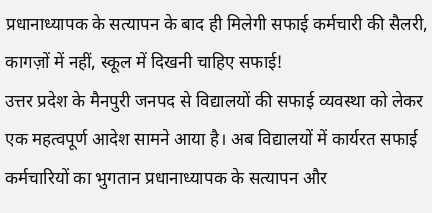प्रधानाध्यापक के सत्यापन के बाद ही मिलेगी सफाई कर्मचारी की सैलरी, कागज़ों में नहीं, स्कूल में दिखनी चाहिए सफाई!
उत्तर प्रदेश के मैनपुरी जनपद से विद्यालयों की सफाई व्यवस्था को लेकर एक महत्वपूर्ण आदेश सामने आया है। अब विद्यालयों में कार्यरत सफाई कर्मचारियों का भुगतान प्रधानाध्यापक के सत्यापन और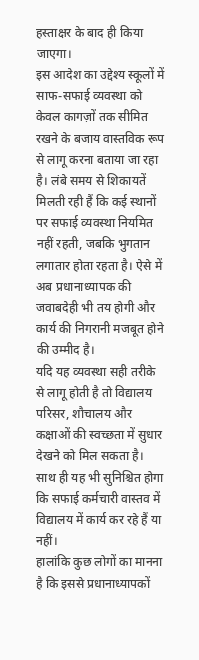हस्ताक्षर के बाद ही किया जाएगा।
इस आदेश का उद्देश्य स्कूलों में साफ-सफाई व्यवस्था को केवल कागज़ों तक सीमित रखने के बजाय वास्तविक रूप से लागू करना बताया जा रहा है। लंबे समय से शिकायतें मिलती रही हैं कि कई स्थानों पर सफाई व्यवस्था नियमित नहीं रहती, जबकि भुगतान लगातार होता रहता है। ऐसे में अब प्रधानाध्यापक की जवाबदेही भी तय होगी और कार्य की निगरानी मजबूत होने की उम्मीद है।
यदि यह व्यवस्था सही तरीके से लागू होती है तो विद्यालय परिसर, शौचालय और कक्षाओं की स्वच्छता में सुधार देखने को मिल सकता है। साथ ही यह भी सुनिश्चित होगा कि सफाई कर्मचारी वास्तव में विद्यालय में कार्य कर रहे हैं या नहीं।
हालांकि कुछ लोगों का मानना है कि इससे प्रधानाध्यापकों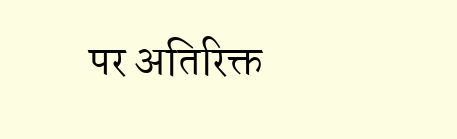पर अतिरिक्त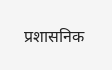प्रशासनिक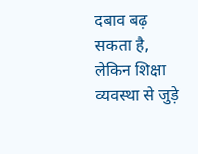दबाव बढ़ सकता है, लेकिन शिक्षा व्यवस्था से जुड़े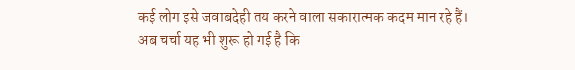कई लोग इसे जवाबदेही तय करने वाला सकारात्मक कदम मान रहे हैं।
अब चर्चा यह भी शुरू हो गई है कि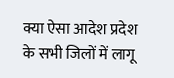क्या ऐसा आदेश प्रदेश के सभी जिलों में लागू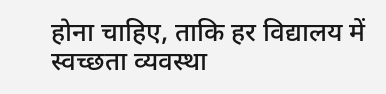होना चाहिए, ताकि हर विद्यालय में स्वच्छता व्यवस्था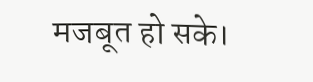मजबूत हो सके।